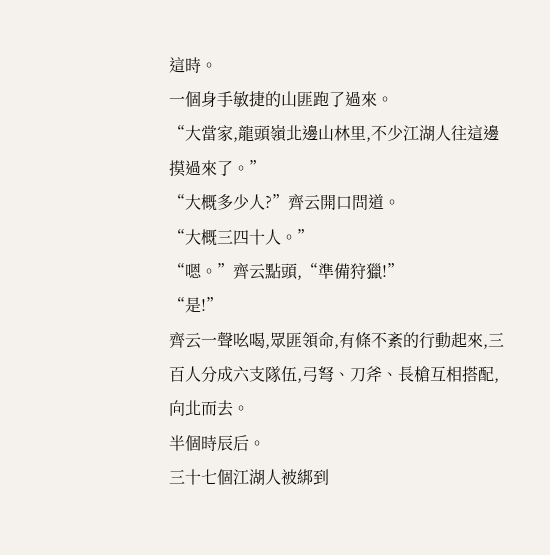這時。
一個身手敏捷的山匪跑了過來。
“大當家,龍頭嶺北邊山林里,不少江湖人往這邊摸過來了。”
“大概多少人?”齊云開口問道。
“大概三四十人。”
“嗯。”齊云點頭,“準備狩獵!”
“是!”
齊云一聲吆喝,眾匪領命,有條不紊的行動起來,三百人分成六支隊伍,弓弩、刀斧、長槍互相搭配,向北而去。
半個時辰后。
三十七個江湖人被綁到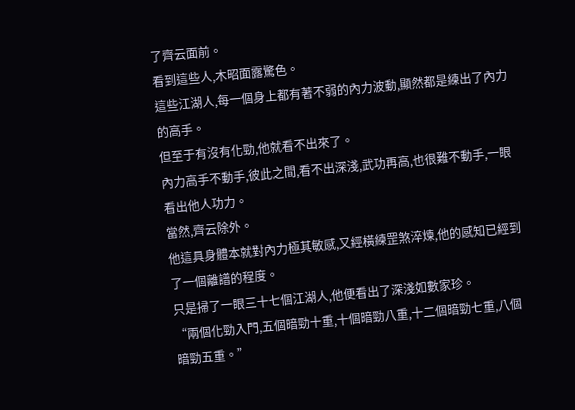了齊云面前。
看到這些人,木昭面露驚色。
這些江湖人,每一個身上都有著不弱的內力波動,顯然都是練出了內力的高手。
但至于有沒有化勁,他就看不出來了。
內力高手不動手,彼此之間,看不出深淺,武功再高,也很難不動手,一眼看出他人功力。
當然,齊云除外。
他這具身體本就對內力極其敏感,又經橫練罡煞淬煉,他的感知已經到了一個離譜的程度。
只是掃了一眼三十七個江湖人,他便看出了深淺如數家珍。
“兩個化勁入門,五個暗勁十重,十個暗勁八重,十二個暗勁七重,八個暗勁五重。”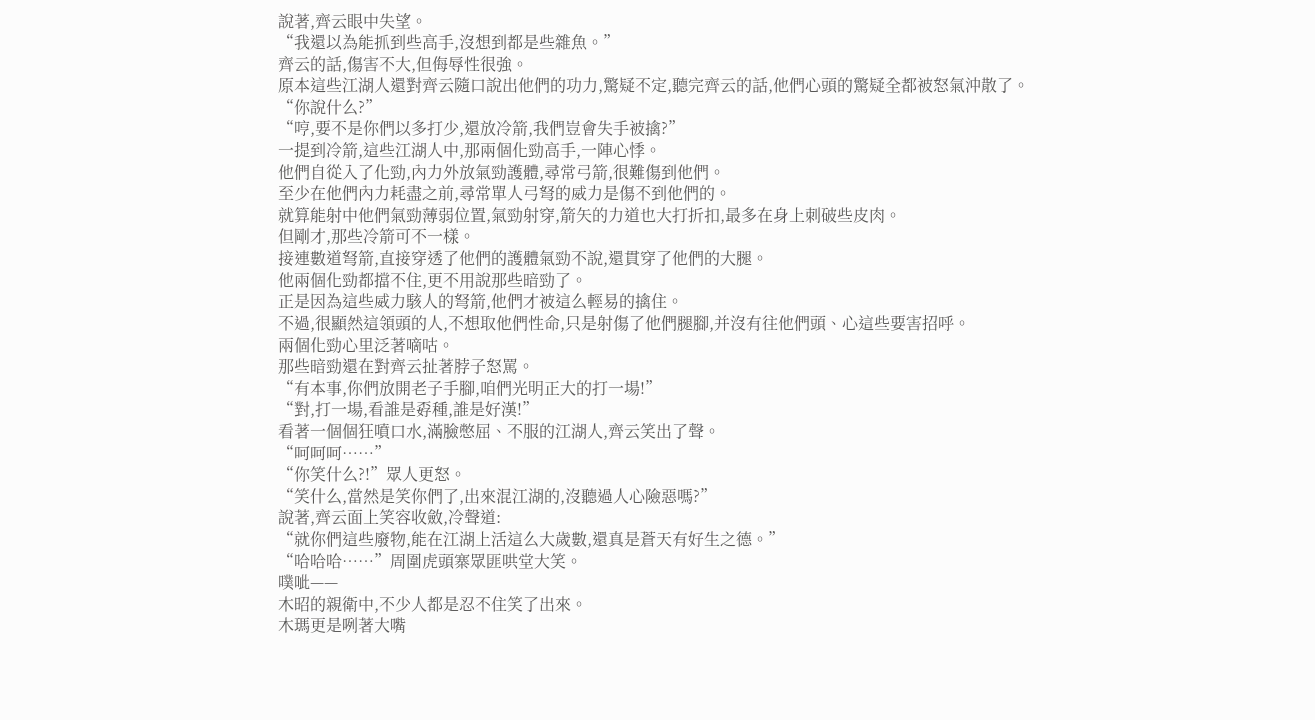說著,齊云眼中失望。
“我還以為能抓到些高手,沒想到都是些雜魚。”
齊云的話,傷害不大,但侮辱性很強。
原本這些江湖人還對齊云隨口說出他們的功力,驚疑不定,聽完齊云的話,他們心頭的驚疑全都被怒氣沖散了。
“你說什么?”
“哼,要不是你們以多打少,還放冷箭,我們豈會失手被擒?”
一提到冷箭,這些江湖人中,那兩個化勁高手,一陣心悸。
他們自從入了化勁,內力外放氣勁護體,尋常弓箭,很難傷到他們。
至少在他們內力耗盡之前,尋常單人弓弩的威力是傷不到他們的。
就算能射中他們氣勁薄弱位置,氣勁射穿,箭矢的力道也大打折扣,最多在身上刺破些皮肉。
但剛才,那些冷箭可不一樣。
接連數道弩箭,直接穿透了他們的護體氣勁不說,還貫穿了他們的大腿。
他兩個化勁都擋不住,更不用說那些暗勁了。
正是因為這些威力駭人的弩箭,他們才被這么輕易的擒住。
不過,很顯然這領頭的人,不想取他們性命,只是射傷了他們腿腳,并沒有往他們頭、心這些要害招呼。
兩個化勁心里泛著嘀咕。
那些暗勁還在對齊云扯著脖子怒罵。
“有本事,你們放開老子手腳,咱們光明正大的打一場!”
“對,打一場,看誰是孬種,誰是好漢!”
看著一個個狂噴口水,滿臉憋屈、不服的江湖人,齊云笑出了聲。
“呵呵呵……”
“你笑什么?!”眾人更怒。
“笑什么,當然是笑你們了,出來混江湖的,沒聽過人心險惡嗎?”
說著,齊云面上笑容收斂,冷聲道:
“就你們這些廢物,能在江湖上活這么大歲數,還真是蒼天有好生之德。”
“哈哈哈……”周圍虎頭寨眾匪哄堂大笑。
噗呲——
木昭的親衛中,不少人都是忍不住笑了出來。
木瑪更是咧著大嘴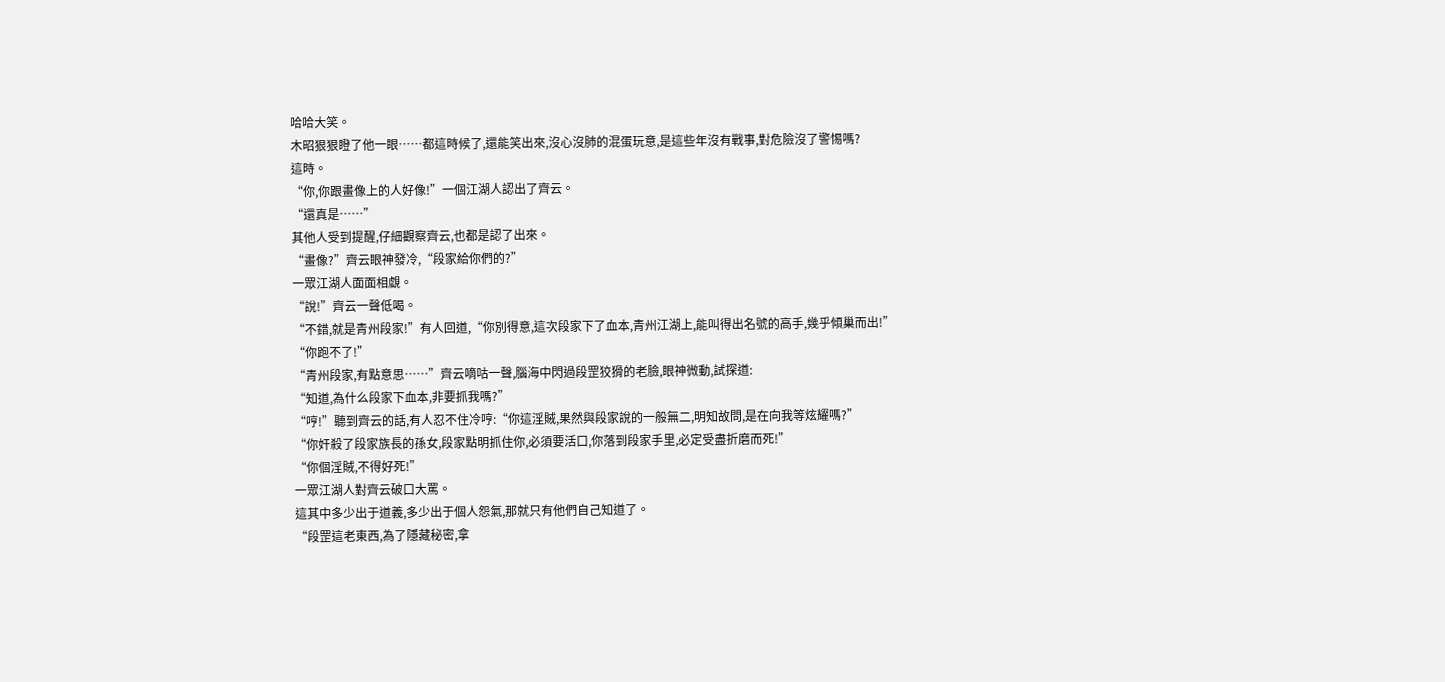哈哈大笑。
木昭狠狠瞪了他一眼……都這時候了,還能笑出來,沒心沒肺的混蛋玩意,是這些年沒有戰事,對危險沒了警惕嗎?
這時。
“你,你跟畫像上的人好像!”一個江湖人認出了齊云。
“還真是……”
其他人受到提醒,仔細觀察齊云,也都是認了出來。
“畫像?”齊云眼神發冷,“段家給你們的?”
一眾江湖人面面相覷。
“說!”齊云一聲低喝。
“不錯,就是青州段家!”有人回道,“你別得意,這次段家下了血本,青州江湖上,能叫得出名號的高手,幾乎傾巢而出!”
“你跑不了!”
“青州段家,有點意思……”齊云嘀咕一聲,腦海中閃過段罡狡猾的老臉,眼神微動,試探道:
“知道,為什么段家下血本,非要抓我嗎?”
“哼!”聽到齊云的話,有人忍不住冷哼:“你這淫賊,果然與段家說的一般無二,明知故問,是在向我等炫耀嗎?”
“你奸殺了段家族長的孫女,段家點明抓住你,必須要活口,你落到段家手里,必定受盡折磨而死!”
“你個淫賊,不得好死!”
一眾江湖人對齊云破口大罵。
這其中多少出于道義,多少出于個人怨氣,那就只有他們自己知道了。
“段罡這老東西,為了隱藏秘密,拿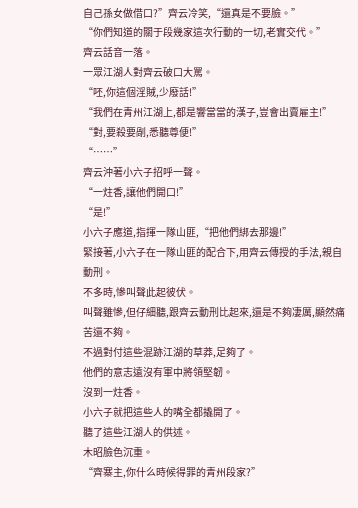自己孫女做借口?”齊云冷笑,“還真是不要臉。”
“你們知道的關于段幾家這次行動的一切,老實交代。”
齊云話音一落。
一眾江湖人對齊云破口大罵。
“呸,你這個淫賊,少廢話!”
“我們在青州江湖上,都是響當當的漢子,豈會出賣雇主!”
“對,要殺要剮,悉聽尊便!”
“……”
齊云沖著小六子招呼一聲。
“一炷香,讓他們開口!”
“是!”
小六子應道,指揮一隊山匪,“把他們綁去那邊!”
緊接著,小六子在一隊山匪的配合下,用齊云傳授的手法,親自動刑。
不多時,慘叫聲此起彼伏。
叫聲雖慘,但仔細聽,跟齊云動刑比起來,還是不夠凄厲,顯然痛苦還不夠。
不過對付這些混跡江湖的草莽,足夠了。
他們的意志遠沒有軍中將領堅韌。
沒到一炷香。
小六子就把這些人的嘴全都撬開了。
聽了這些江湖人的供述。
木昭臉色沉重。
“齊寨主,你什么時候得罪的青州段家?”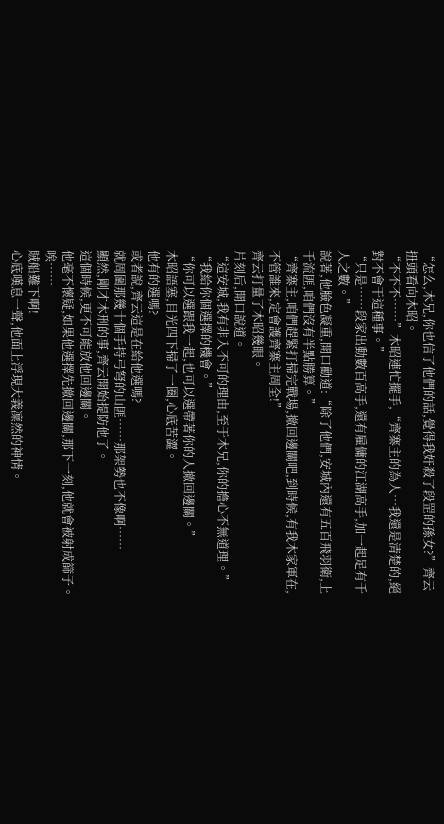“怎么,木兄,你也信了他們的話,覺得我奸殺了段罡的孫女?”齊云扭頭看向木昭。
“不不不……”木昭連忙擺手,“齊寨主的為人…我還是清楚的,絕對不會干這種事。”
“只是……段家出動數百高手,還有雇傭的江湖高手,加一起足有千人之數。”
說著,他臉色凝重,開口勸道:“除了他們,安城內還有五百飛羽衛,上千流匪,咱們沒有半點勝算。”
“齊寨主,咱們趕緊打掃完戰場,撤回邊關吧,到時候,有我木家軍在,不管誰來,定會護齊寨主周全!”
齊云打量了木昭幾眼。
片刻后,開口說道。
“這安城,我有非入不可的理由,至于木兄,你的擔心不無道理。”
“我給你個選擇的機會。”
“你可以選跟我一起,也可以選帶著你的人撤回邊關。”
木昭語塞,目光四下掃了一圈,心底苦澀。
他有的選嗎?
或者說,齊云這是在給他選嗎?
就周圍那幾十個手持弓弩的山匪……那架勢也不像啊……
顯然,剛才木刑的事,齊云開始提防他了。
這個時候,更不可能放他回邊關。
他毫不懷疑,如果他選擇先撤回邊關,那下一刻,他就會被射成篩子。
唉……
賊船難下啊!
心底嘆息一聲,他面上浮現大義凜然的神情。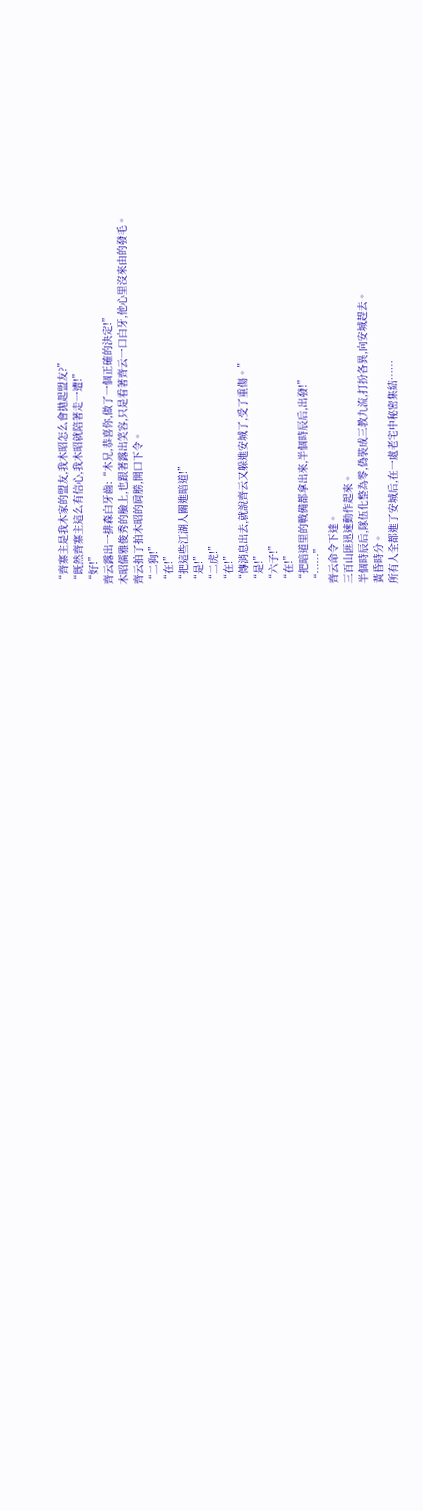“齊寨主是我木家的盟友,我木昭怎么會拋起盟友?”
“既然齊寨主這么有信心,我木昭就陪著走一遭!”
“好!”
齊云露出一排森白牙齒:“木兄,恭喜你,做了一個正確的決定!”
木昭儒雅俊秀的臉上,也跟著露出笑容,只是看著齊云一口白牙,他心里沒來由的發毛。
齊云拍了拍木昭的肩膀,開口下令。
“二狗!”
“在!”
“把這些江湖人關進暗道!”
“是!”
“二虎!”
“在!”
“傳消息出去,就說齊云又躲進安城了,受了重傷。”
“是!”
“六子!”
“在!”
“把暗道里的戰備都拿出來,半個時辰后,出發!”
“……”
齊云命令下達。
三百山匪迅速動作起來。
半個時辰后,隊伍化整為零,偽裝成三教九流,打扮各異,向安城趕去。
黃昏時分。
所有人全都進了安城后,在一處老宅中秘密集結……